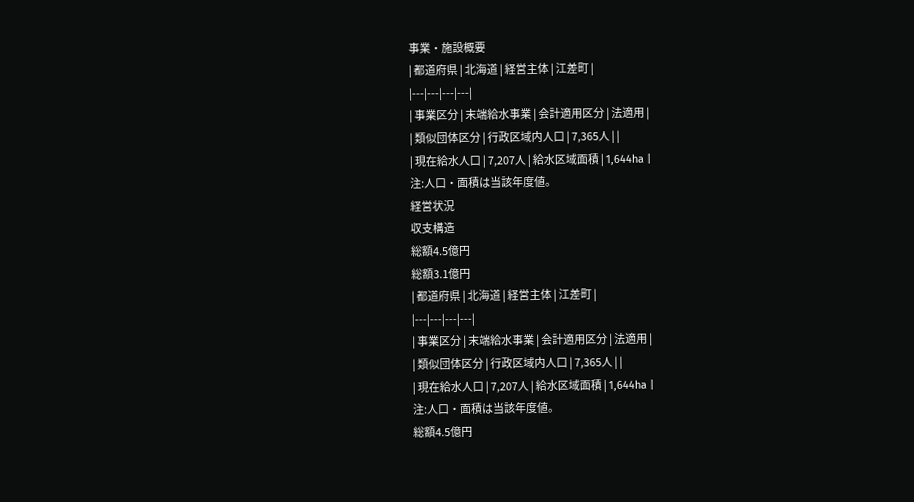事業・施設概要
| 都道府県 | 北海道 | 経営主体 | 江差町 |
|---|---|---|---|
| 事業区分 | 末端給水事業 | 会計適用区分 | 法適用 |
| 類似団体区分 | 行政区域内人口 | 7,365人 | |
| 現在給水人口 | 7,207人 | 給水区域面積 | 1,644ha |
注:人口・面積は当該年度値。
経営状況
収支構造
総額4.5億円
総額3.1億円
| 都道府県 | 北海道 | 経営主体 | 江差町 |
|---|---|---|---|
| 事業区分 | 末端給水事業 | 会計適用区分 | 法適用 |
| 類似団体区分 | 行政区域内人口 | 7,365人 | |
| 現在給水人口 | 7,207人 | 給水区域面積 | 1,644ha |
注:人口・面積は当該年度値。
総額4.5億円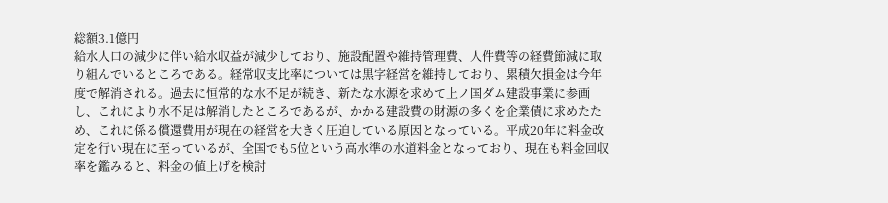総額3.1億円
給水人口の減少に伴い給水収益が減少しており、施設配置や維持管理費、人件費等の経費節減に取り組んでいるところである。経常収支比率については黒字経営を維持しており、累積欠損金は今年度で解消される。過去に恒常的な水不足が続き、新たな水源を求めて上ノ国ダム建設事業に参画し、これにより水不足は解消したところであるが、かかる建設費の財源の多くを企業債に求めたため、これに係る償還費用が現在の経営を大きく圧迫している原因となっている。平成20年に料金改定を行い現在に至っているが、全国でも5位という高水準の水道料金となっており、現在も料金回収率を鑑みると、料金の値上げを検討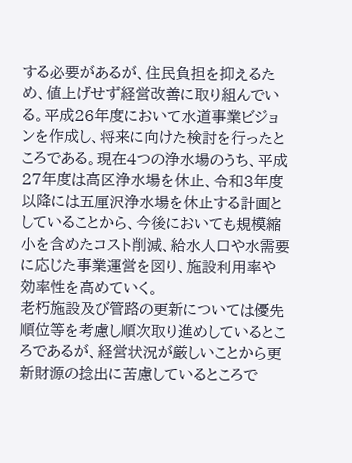する必要があるが、住民負担を抑えるため、値上げせず経営改善に取り組んでいる。平成26年度において水道事業ビジョンを作成し、将来に向けた検討を行ったところである。現在4つの浄水場のうち、平成27年度は高区浄水場を休止、令和3年度以降には五厘沢浄水場を休止する計画としていることから、今後においても規模縮小を含めたコスト削減、給水人口や水需要に応じた事業運営を図り、施設利用率や効率性を高めていく。
老朽施設及び管路の更新については優先順位等を考慮し順次取り進めしているところであるが、経営状況が厳しいことから更新財源の捻出に苦慮しているところで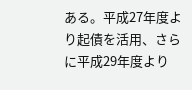ある。平成27年度より起債を活用、さらに平成29年度より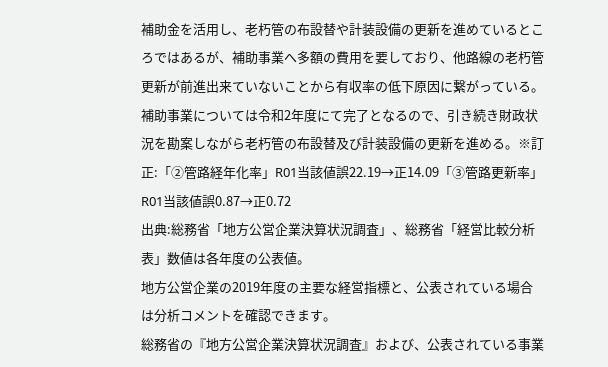補助金を活用し、老朽管の布設替や計装設備の更新を進めているところではあるが、補助事業へ多額の費用を要しており、他路線の老朽管更新が前進出来ていないことから有収率の低下原因に繋がっている。補助事業については令和2年度にて完了となるので、引き続き財政状況を勘案しながら老朽管の布設替及び計装設備の更新を進める。※訂正:「②管路経年化率」R01当該値誤22.19→正14.09「③管路更新率」R01当該値誤0.87→正0.72
出典:総務省「地方公営企業決算状況調査」、総務省「経営比較分析表」数値は各年度の公表値。
地方公営企業の2019年度の主要な経営指標と、公表されている場合は分析コメントを確認できます。
総務省の『地方公営企業決算状況調査』および、公表されている事業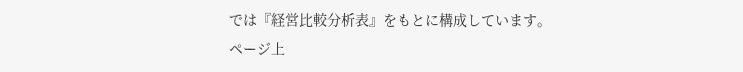では『経営比較分析表』をもとに構成しています。
ページ上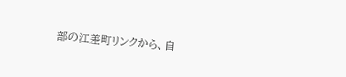部の江差町リンクから、自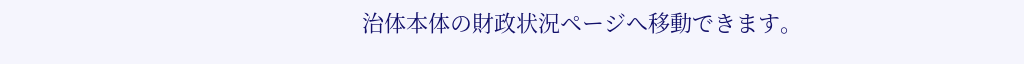治体本体の財政状況ページへ移動できます。